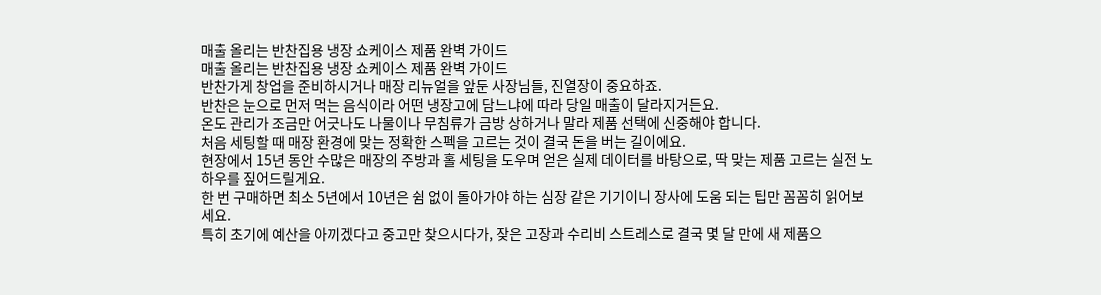매출 올리는 반찬집용 냉장 쇼케이스 제품 완벽 가이드
매출 올리는 반찬집용 냉장 쇼케이스 제품 완벽 가이드
반찬가게 창업을 준비하시거나 매장 리뉴얼을 앞둔 사장님들, 진열장이 중요하죠.
반찬은 눈으로 먼저 먹는 음식이라 어떤 냉장고에 담느냐에 따라 당일 매출이 달라지거든요.
온도 관리가 조금만 어긋나도 나물이나 무침류가 금방 상하거나 말라 제품 선택에 신중해야 합니다.
처음 세팅할 때 매장 환경에 맞는 정확한 스펙을 고르는 것이 결국 돈을 버는 길이에요.
현장에서 15년 동안 수많은 매장의 주방과 홀 세팅을 도우며 얻은 실제 데이터를 바탕으로, 딱 맞는 제품 고르는 실전 노하우를 짚어드릴게요.
한 번 구매하면 최소 5년에서 10년은 쉼 없이 돌아가야 하는 심장 같은 기기이니 장사에 도움 되는 팁만 꼼꼼히 읽어보세요.
특히 초기에 예산을 아끼겠다고 중고만 찾으시다가, 잦은 고장과 수리비 스트레스로 결국 몇 달 만에 새 제품으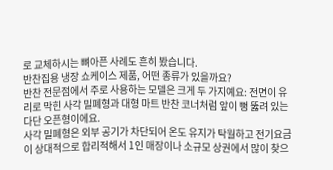로 교체하시는 뼈아픈 사례도 흔히 봤습니다.
반찬집용 냉장 쇼케이스 제품, 어떤 종류가 있을까요?
반찬 전문점에서 주로 사용하는 모델은 크게 두 가지예요: 전면이 유리로 막힌 사각 밀폐형과 대형 마트 반찬 코너처럼 앞이 뻥 뚫려 있는 다단 오픈형이에요.
사각 밀폐형은 외부 공기가 차단되어 온도 유지가 탁월하고 전기요금이 상대적으로 합리적해서 1인 매장이나 소규모 상권에서 많이 찾으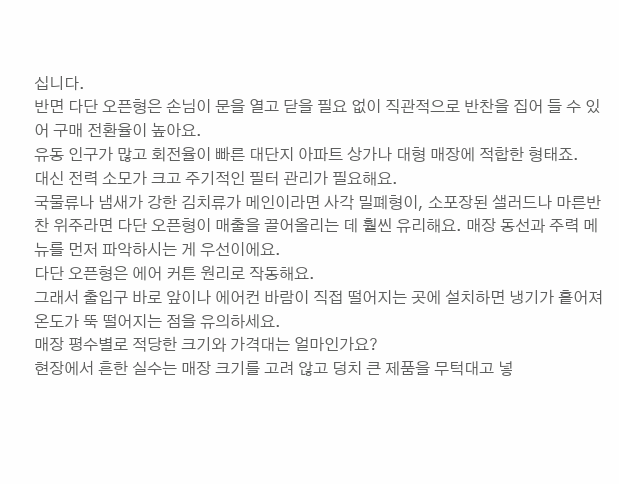십니다.
반면 다단 오픈형은 손님이 문을 열고 닫을 필요 없이 직관적으로 반찬을 집어 들 수 있어 구매 전환율이 높아요.
유동 인구가 많고 회전율이 빠른 대단지 아파트 상가나 대형 매장에 적합한 형태죠.
대신 전력 소모가 크고 주기적인 필터 관리가 필요해요.
국물류나 냄새가 강한 김치류가 메인이라면 사각 밀폐형이, 소포장된 샐러드나 마른반찬 위주라면 다단 오픈형이 매출을 끌어올리는 데 훨씬 유리해요. 매장 동선과 주력 메뉴를 먼저 파악하시는 게 우선이에요.
다단 오픈형은 에어 커튼 원리로 작동해요.
그래서 출입구 바로 앞이나 에어컨 바람이 직접 떨어지는 곳에 설치하면 냉기가 흩어져 온도가 뚝 떨어지는 점을 유의하세요.
매장 평수별로 적당한 크기와 가격대는 얼마인가요?
현장에서 흔한 실수는 매장 크기를 고려 않고 덩치 큰 제품을 무턱대고 넣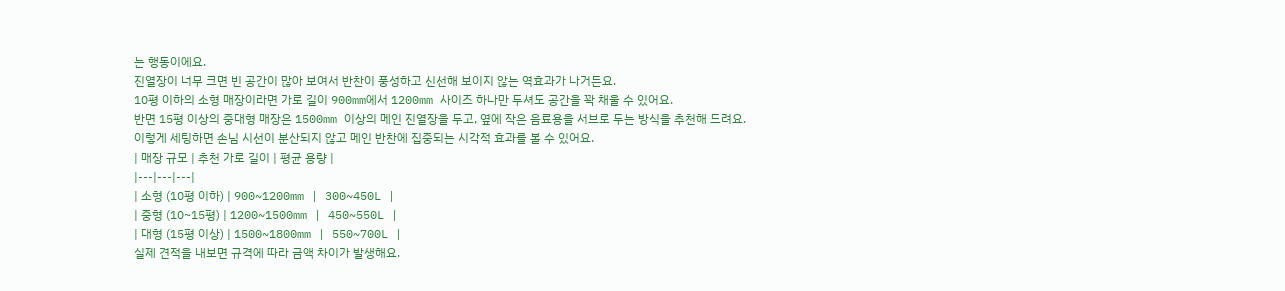는 행동이에요.
진열장이 너무 크면 빈 공간이 많아 보여서 반찬이 풍성하고 신선해 보이지 않는 역효과가 나거든요.
10평 이하의 소형 매장이라면 가로 길이 900mm에서 1200mm 사이즈 하나만 두셔도 공간을 꽉 채울 수 있어요.
반면 15평 이상의 중대형 매장은 1500mm 이상의 메인 진열장을 두고, 옆에 작은 음료용을 서브로 두는 방식을 추천해 드려요.
이렇게 세팅하면 손님 시선이 분산되지 않고 메인 반찬에 집중되는 시각적 효과를 볼 수 있어요.
| 매장 규모 | 추천 가로 길이 | 평균 용량 |
|---|---|---|
| 소형 (10평 이하) | 900~1200mm | 300~450L |
| 중형 (10~15평) | 1200~1500mm | 450~550L |
| 대형 (15평 이상) | 1500~1800mm | 550~700L |
실제 견적을 내보면 규격에 따라 금액 차이가 발생해요.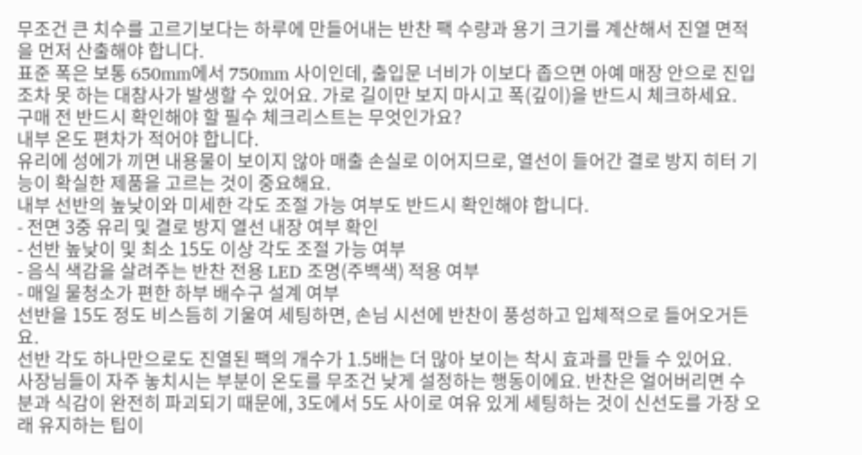무조건 큰 치수를 고르기보다는 하루에 만들어내는 반찬 팩 수량과 용기 크기를 계산해서 진열 면적을 먼저 산출해야 합니다.
표준 폭은 보통 650mm에서 750mm 사이인데, 출입문 너비가 이보다 좁으면 아예 매장 안으로 진입조차 못 하는 대참사가 발생할 수 있어요. 가로 길이만 보지 마시고 폭(깊이)을 반드시 체크하세요.
구매 전 반드시 확인해야 할 필수 체크리스트는 무엇인가요?
내부 온도 편차가 적어야 합니다.
유리에 성에가 끼면 내용물이 보이지 않아 매출 손실로 이어지므로, 열선이 들어간 결로 방지 히터 기능이 확실한 제품을 고르는 것이 중요해요.
내부 선반의 높낮이와 미세한 각도 조절 가능 여부도 반드시 확인해야 합니다.
- 전면 3중 유리 및 결로 방지 열선 내장 여부 확인
- 선반 높낮이 및 최소 15도 이상 각도 조절 가능 여부
- 음식 색감을 살려주는 반찬 전용 LED 조명(주백색) 적용 여부
- 매일 물청소가 편한 하부 배수구 설계 여부
선반을 15도 정도 비스듬히 기울여 세팅하면, 손님 시선에 반찬이 풍성하고 입체적으로 들어오거든요.
선반 각도 하나만으로도 진열된 팩의 개수가 1.5배는 더 많아 보이는 착시 효과를 만들 수 있어요.
사장님들이 자주 놓치시는 부분이 온도를 무조건 낮게 설정하는 행동이에요. 반찬은 얼어버리면 수분과 식감이 완전히 파괴되기 때문에, 3도에서 5도 사이로 여유 있게 세팅하는 것이 신선도를 가장 오래 유지하는 팁이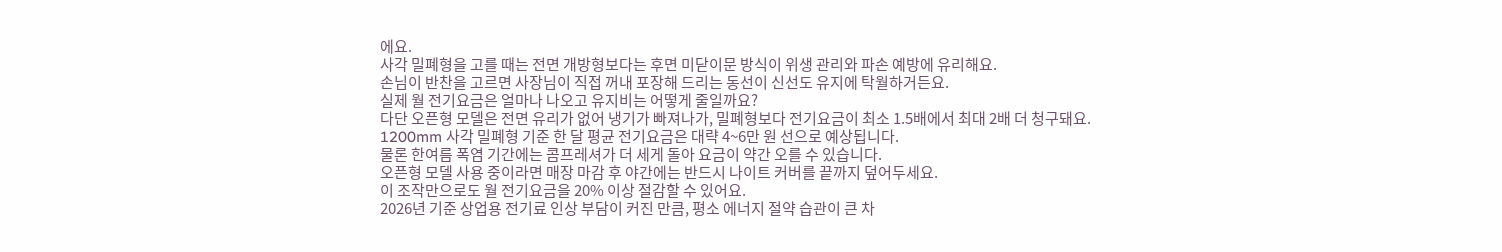에요.
사각 밀폐형을 고를 때는 전면 개방형보다는 후면 미닫이문 방식이 위생 관리와 파손 예방에 유리해요.
손님이 반찬을 고르면 사장님이 직접 꺼내 포장해 드리는 동선이 신선도 유지에 탁월하거든요.
실제 월 전기요금은 얼마나 나오고 유지비는 어떻게 줄일까요?
다단 오픈형 모델은 전면 유리가 없어 냉기가 빠져나가, 밀폐형보다 전기요금이 최소 1.5배에서 최대 2배 더 청구돼요.
1200mm 사각 밀폐형 기준 한 달 평균 전기요금은 대략 4~6만 원 선으로 예상됩니다.
물론 한여름 폭염 기간에는 콤프레셔가 더 세게 돌아 요금이 약간 오를 수 있습니다.
오픈형 모델 사용 중이라면 매장 마감 후 야간에는 반드시 나이트 커버를 끝까지 덮어두세요.
이 조작만으로도 월 전기요금을 20% 이상 절감할 수 있어요.
2026년 기준 상업용 전기료 인상 부담이 커진 만큼, 평소 에너지 절약 습관이 큰 차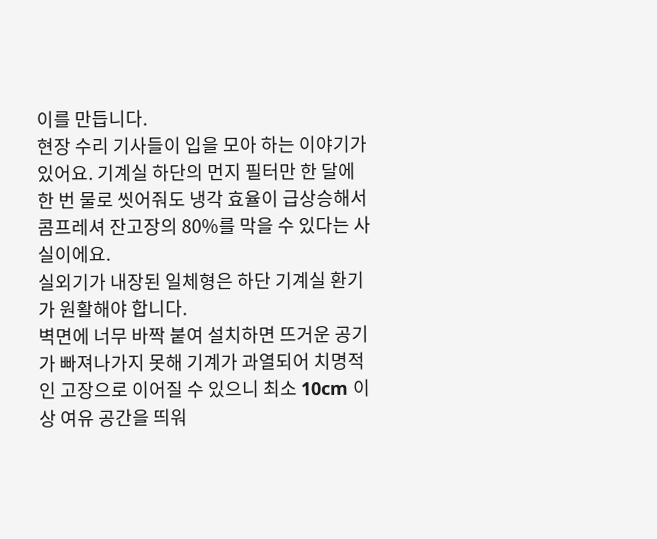이를 만듭니다.
현장 수리 기사들이 입을 모아 하는 이야기가 있어요. 기계실 하단의 먼지 필터만 한 달에 한 번 물로 씻어줘도 냉각 효율이 급상승해서 콤프레셔 잔고장의 80%를 막을 수 있다는 사실이에요.
실외기가 내장된 일체형은 하단 기계실 환기가 원활해야 합니다.
벽면에 너무 바짝 붙여 설치하면 뜨거운 공기가 빠져나가지 못해 기계가 과열되어 치명적인 고장으로 이어질 수 있으니 최소 10cm 이상 여유 공간을 띄워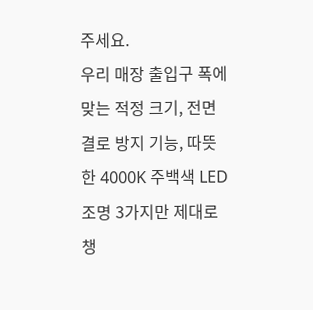주세요.
우리 매장 출입구 폭에 맞는 적정 크기, 전면 결로 방지 기능, 따뜻한 4000K 주백색 LED 조명 3가지만 제대로 챙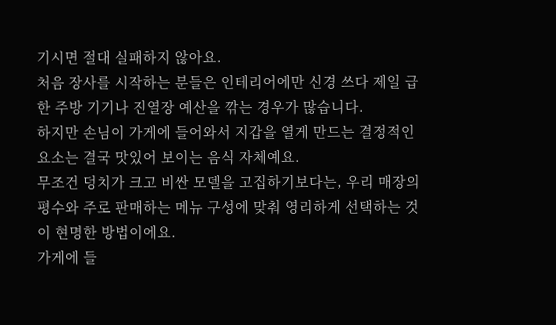기시면 절대 실패하지 않아요.
처음 장사를 시작하는 분들은 인테리어에만 신경 쓰다 제일 급한 주방 기기나 진열장 예산을 깎는 경우가 많습니다.
하지만 손님이 가게에 들어와서 지갑을 열게 만드는 결정적인 요소는 결국 맛있어 보이는 음식 자체예요.
무조건 덩치가 크고 비싼 모델을 고집하기보다는, 우리 매장의 평수와 주로 판매하는 메뉴 구성에 맞춰 영리하게 선택하는 것이 현명한 방법이에요.
가게에 들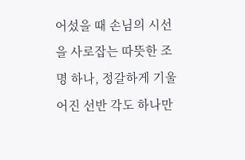어섰을 때 손님의 시선을 사로잡는 따뜻한 조명 하나, 정갈하게 기울어진 선반 각도 하나만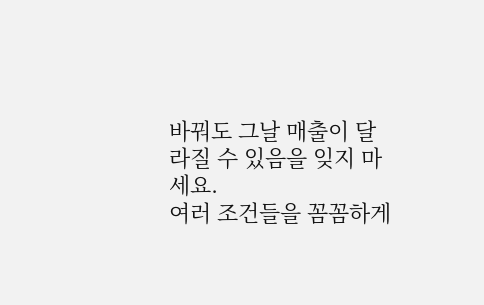바꿔도 그날 매출이 달라질 수 있음을 잊지 마세요.
여러 조건들을 꼼꼼하게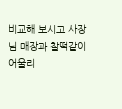비교해 보시고 사장님 매장과 찰떡같이 어울리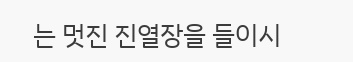는 멋진 진열장을 들이시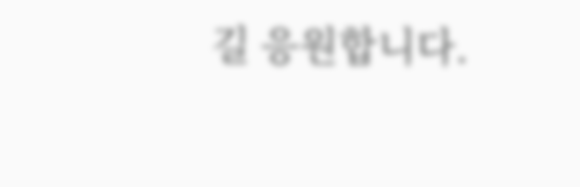길 응원합니다.